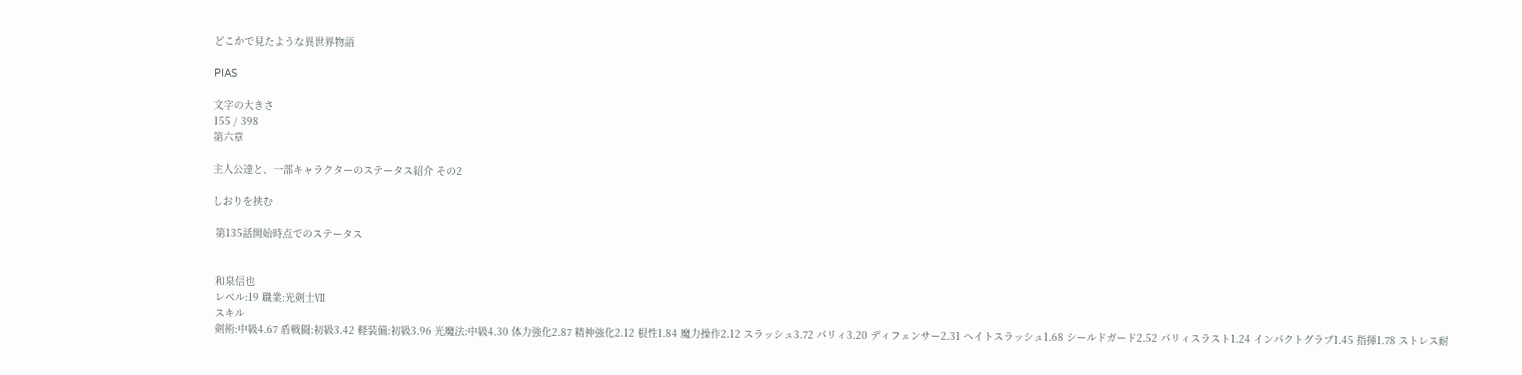どこかで見たような異世界物語

PIAS

文字の大きさ
155 / 398
第六章

主人公達と、一部キャラクターのステータス紹介 その2

しおりを挟む

 第135話開始時点でのステータス


 和泉信也
 レベル:19 職業:光剣士Ⅶ
 スキル
 剣術:中級4.67 盾戦闘:初級3.42 軽装備:初級3.96 光魔法:中級4.30 体力強化2.87 精神強化2.12 根性1.84 魔力操作2.12 スラッシュ3.72 パリィ3.20 ディフェンサー2.31 ヘイトスラッシュ1.68 シールドガード2.52 パリィスラスト1.24 インパクトグラブ1.45 指揮1.78 ストレス耐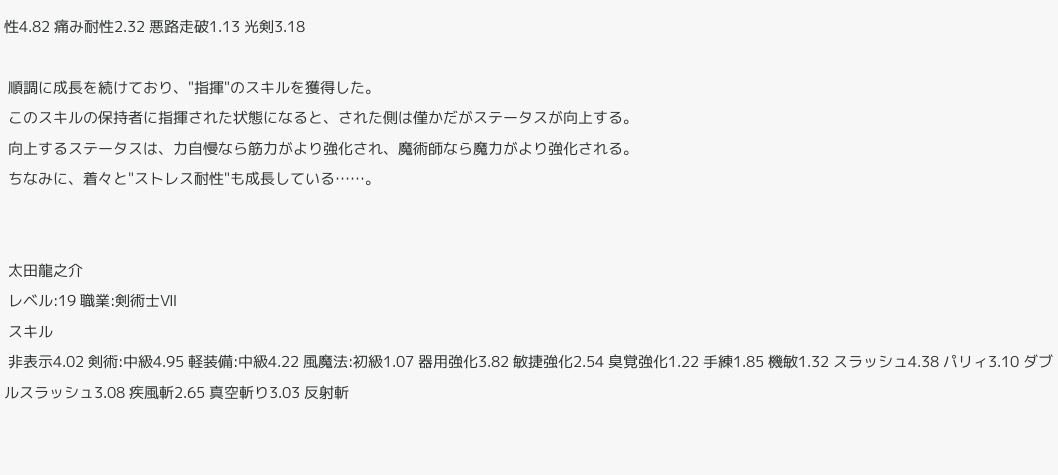性4.82 痛み耐性2.32 悪路走破1.13 光剣3.18

 順調に成長を続けており、"指揮"のスキルを獲得した。
 このスキルの保持者に指揮された状態になると、された側は僅かだがステータスが向上する。
 向上するステータスは、力自慢なら筋力がより強化され、魔術師なら魔力がより強化される。
 ちなみに、着々と"ストレス耐性"も成長している……。


 太田龍之介
 レベル:19 職業:剣術士Ⅶ
 スキル
 非表示4.02 剣術:中級4.95 軽装備:中級4.22 風魔法:初級1.07 器用強化3.82 敏捷強化2.54 臭覚強化1.22 手練1.85 機敏1.32 スラッシュ4.38 パリィ3.10 ダブルスラッシュ3.08 疾風斬2.65 真空斬り3.03 反射斬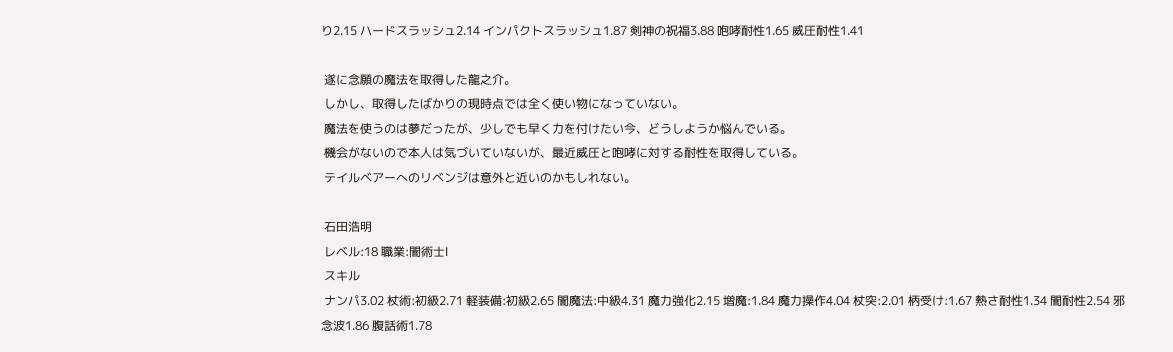り2.15 ハードスラッシュ2.14 インパクトスラッシュ1.87 剣神の祝福3.88 咆哮耐性1.65 威圧耐性1.41

 遂に念願の魔法を取得した龍之介。
 しかし、取得したばかりの現時点では全く使い物になっていない。
 魔法を使うのは夢だったが、少しでも早く力を付けたい今、どうしようか悩んでいる。
 機会がないので本人は気づいていないが、最近威圧と咆哮に対する耐性を取得している。
 テイルベアーへのリベンジは意外と近いのかもしれない。

 石田浩明
 レベル:18 職業:闇術士Ⅰ
 スキル
 ナンパ3.02 杖術:初級2.71 軽装備:初級2.65 闇魔法:中級4.31 魔力強化2.15 増魔:1.84 魔力操作4.04 杖突:2.01 柄受け:1.67 熱さ耐性1.34 闇耐性2.54 邪念波1.86 腹話術1.78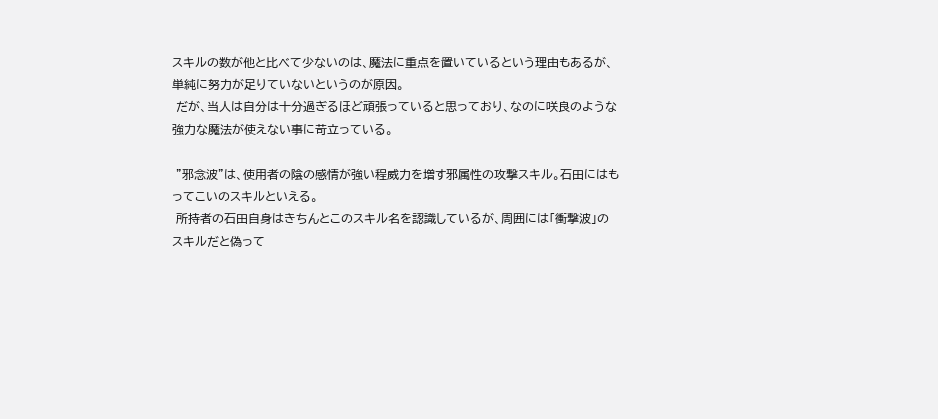スキルの数が他と比べて少ないのは、魔法に重点を置いているという理由もあるが、単純に努力が足りていないというのが原因。
 だが、当人は自分は十分過ぎるほど頑張っていると思っており、なのに咲良のような強力な魔法が使えない事に苛立っている。

 "邪念波"は、使用者の陰の感情が強い程威力を増す邪属性の攻撃スキル。石田にはもってこいのスキルといえる。
 所持者の石田自身はきちんとこのスキル名を認識しているが、周囲には「衝撃波」のスキルだと偽って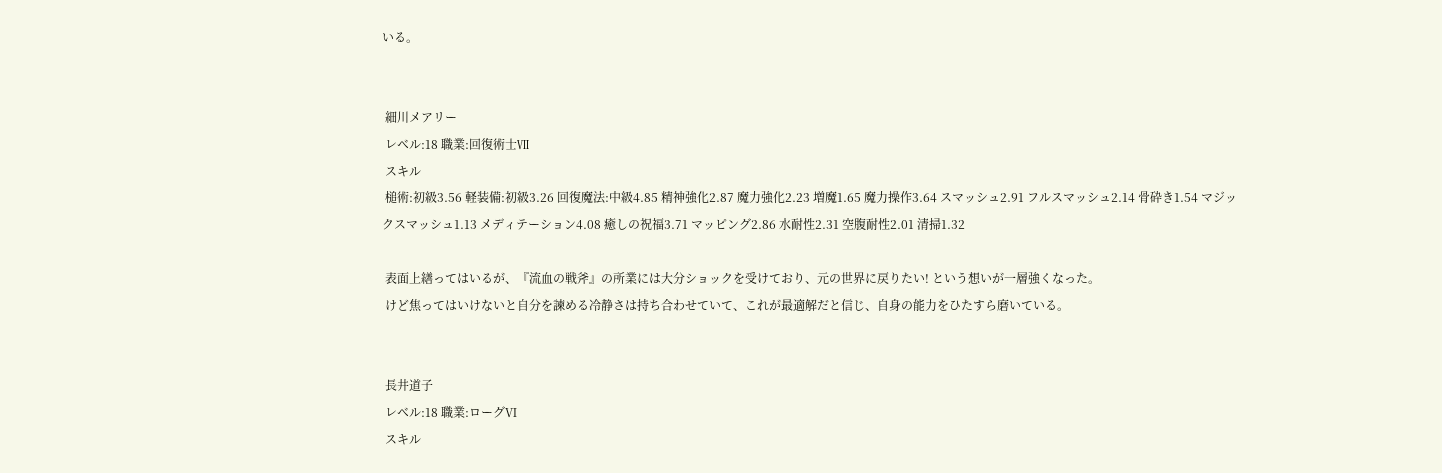いる。


 細川メアリー
 レベル:18 職業:回復術士Ⅶ
 スキル
 槌術:初級3.56 軽装備:初級3.26 回復魔法:中級4.85 精神強化2.87 魔力強化2.23 増魔1.65 魔力操作3.64 スマッシュ2.91 フルスマッシュ2.14 骨砕き1.54 マジックスマッシュ1.13 メディテーション4.08 癒しの祝福3.71 マッピング2.86 水耐性2.31 空腹耐性2.01 清掃1.32

 表面上繕ってはいるが、『流血の戦斧』の所業には大分ショックを受けており、元の世界に戻りたい! という想いが一層強くなった。
 けど焦ってはいけないと自分を諫める冷静さは持ち合わせていて、これが最適解だと信じ、自身の能力をひたすら磨いている。


 長井道子
 レベル:18 職業:ローグⅥ
 スキル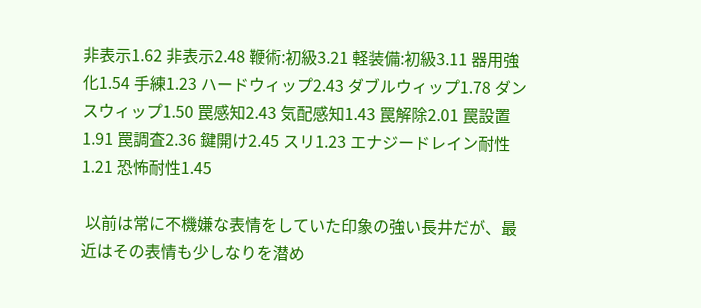非表示1.62 非表示2.48 鞭術:初級3.21 軽装備:初級3.11 器用強化1.54 手練1.23 ハードウィップ2.43 ダブルウィップ1.78 ダンスウィップ1.50 罠感知2.43 気配感知1.43 罠解除2.01 罠設置1.91 罠調査2.36 鍵開け2.45 スリ1.23 エナジードレイン耐性1.21 恐怖耐性1.45

 以前は常に不機嫌な表情をしていた印象の強い長井だが、最近はその表情も少しなりを潜め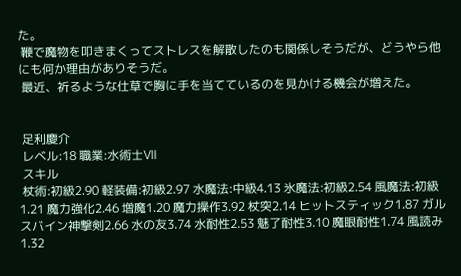た。
 鞭で魔物を叩きまくってストレスを解散したのも関係しそうだが、どうやら他にも何か理由がありそうだ。
 最近、祈るような仕草で胸に手を当てているのを見かける機会が増えた。


 足利慶介
 レベル:18 職業:水術士Ⅶ
 スキル
 杖術:初級2.90 軽装備:初級2.97 水魔法:中級4.13 氷魔法:初級2.54 風魔法:初級1.21 魔力強化2.46 増魔1.20 魔力操作3.92 杖突2.14 ヒットスティック1.87 ガルスバイン神撃剣2.66 水の友3.74 水耐性2.53 魅了耐性3.10 魔眼耐性1.74 風読み1.32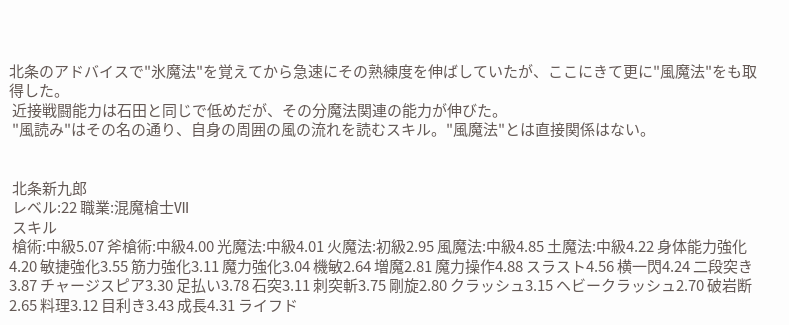北条のアドバイスで"氷魔法"を覚えてから急速にその熟練度を伸ばしていたが、ここにきて更に"風魔法"をも取得した。
 近接戦闘能力は石田と同じで低めだが、その分魔法関連の能力が伸びた。
 "風読み"はその名の通り、自身の周囲の風の流れを読むスキル。"風魔法"とは直接関係はない。


 北条新九郎
 レベル:22 職業:混魔槍士Ⅶ
 スキル
 槍術:中級5.07 斧槍術:中級4.00 光魔法:中級4.01 火魔法:初級2.95 風魔法:中級4.85 土魔法:中級4.22 身体能力強化4.20 敏捷強化3.55 筋力強化3.11 魔力強化3.04 機敏2.64 増魔2.81 魔力操作4.88 スラスト4.56 横一閃4.24 二段突き3.87 チャージスピア3.30 足払い3.78 石突3.11 刺突斬3.75 剛旋2.80 クラッシュ3.15 ヘビークラッシュ2.70 破岩断2.65 料理3.12 目利き3.43 成長4.31 ライフド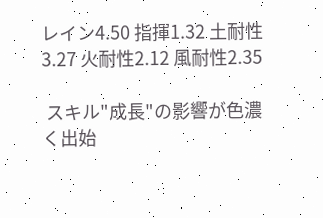レイン4.50 指揮1.32 土耐性3.27 火耐性2.12 風耐性2.35

 スキル"成長"の影響が色濃く出始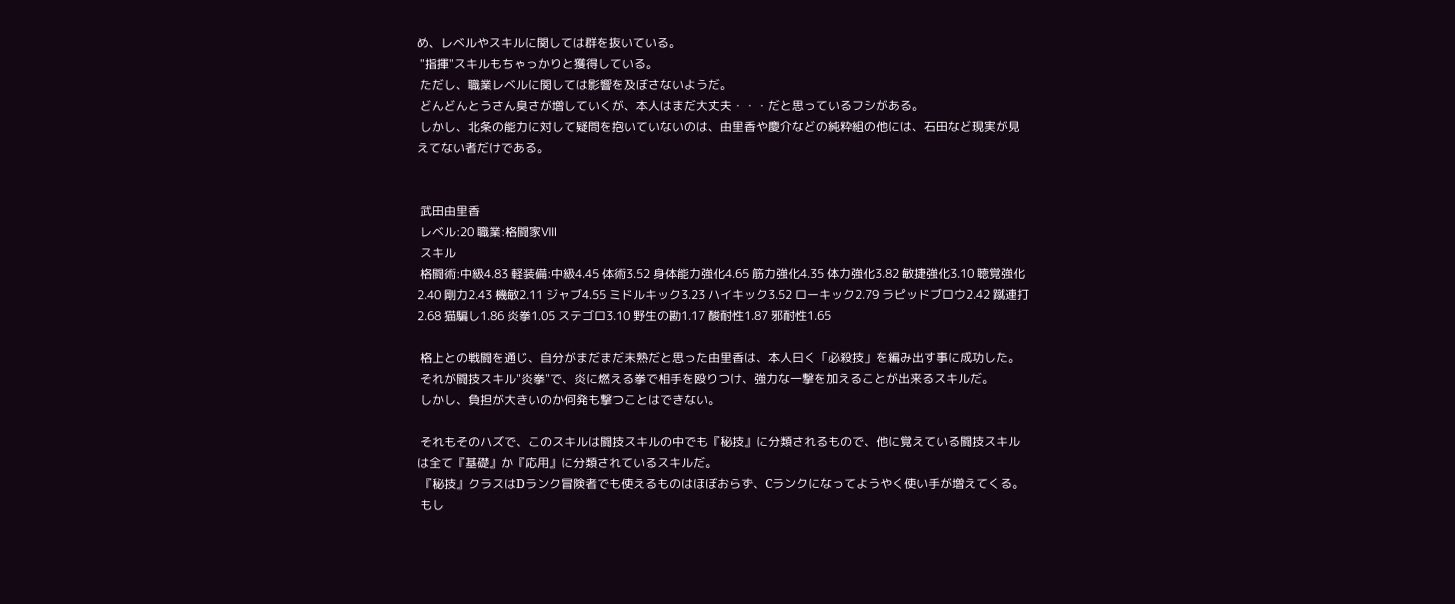め、レベルやスキルに関しては群を抜いている。
 "指揮"スキルもちゃっかりと獲得している。
 ただし、職業レベルに関しては影響を及ぼさないようだ。
 どんどんとうさん臭さが増していくが、本人はまだ大丈夫・・・だと思っているフシがある。
 しかし、北条の能力に対して疑問を抱いていないのは、由里香や慶介などの純粋組の他には、石田など現実が見えてない者だけである。


 武田由里香
 レベル:20 職業:格闘家Ⅷ
 スキル
 格闘術:中級4.83 軽装備:中級4.45 体術3.52 身体能力強化4.65 筋力強化4.35 体力強化3.82 敏捷強化3.10 聴覚強化2.40 剛力2.43 機敏2.11 ジャブ4.55 ミドルキック3.23 ハイキック3.52 ローキック2.79 ラピッドブロウ2.42 蹴連打2.68 猫騙し1.86 炎拳1.05 ステゴロ3.10 野生の勘1.17 酸耐性1.87 邪耐性1.65

 格上との戦闘を通じ、自分がまだまだ未熟だと思った由里香は、本人曰く「必殺技」を編み出す事に成功した。
 それが闘技スキル"炎拳"で、炎に燃える拳で相手を殴りつけ、強力な一撃を加えることが出来るスキルだ。
 しかし、負担が大きいのか何発も撃つことはできない。

 それもそのハズで、このスキルは闘技スキルの中でも『秘技』に分類されるもので、他に覚えている闘技スキルは全て『基礎』か『応用』に分類されているスキルだ。
 『秘技』クラスはDランク冒険者でも使えるものはほぼおらず、Cランクになってようやく使い手が増えてくる。
 もし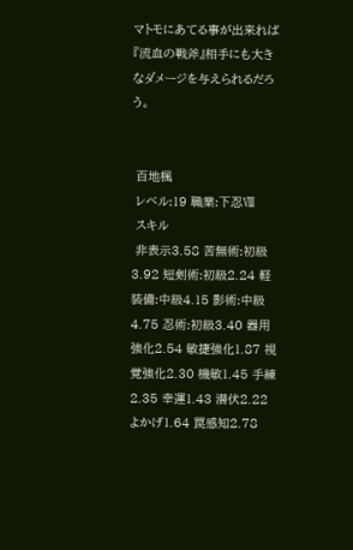マトモにあてる事が出来れば『流血の戦斧』相手にも大きなダメージを与えられるだろう。


 百地楓
 レベル:19 職業:下忍Ⅷ
 スキル
 非表示3.58 苦無術:初級3.92 短剣術:初級2.24 軽装備:中級4.15 影術:中級4.75 忍術:初級3.40 器用強化2.54 敏捷強化1.87 視覚強化2.30 機敏1.45 手練2.35 幸運1.43 潜伏2.22 よかげ1.64 罠感知2.78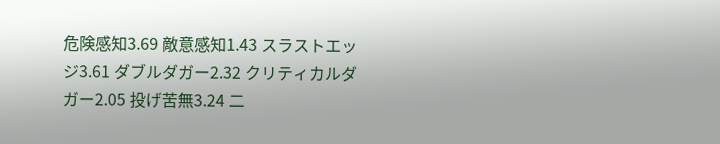危険感知3.69 敵意感知1.43 スラストエッジ3.61 ダブルダガー2.32 クリティカルダガー2.05 投げ苦無3.24 二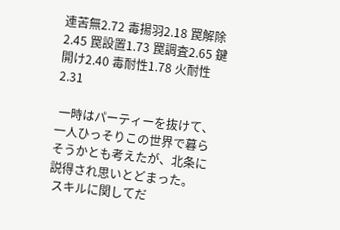連苦無2.72 毒揚羽2.18 罠解除2.45 罠設置1.73 罠調査2.65 鍵開け2.40 毒耐性1.78 火耐性2.31

 一時はパーティーを抜けて、一人ひっそりこの世界で暮らそうかとも考えたが、北条に説得され思いとどまった。
 スキルに関してだ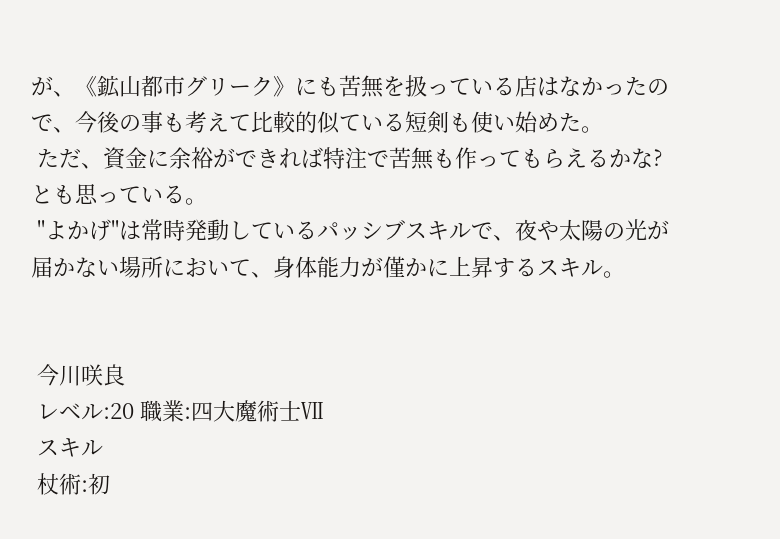が、《鉱山都市グリーク》にも苦無を扱っている店はなかったので、今後の事も考えて比較的似ている短剣も使い始めた。
 ただ、資金に余裕ができれば特注で苦無も作ってもらえるかな? とも思っている。
 "よかげ"は常時発動しているパッシブスキルで、夜や太陽の光が届かない場所において、身体能力が僅かに上昇するスキル。


 今川咲良
 レベル:20 職業:四大魔術士Ⅶ
 スキル
 杖術:初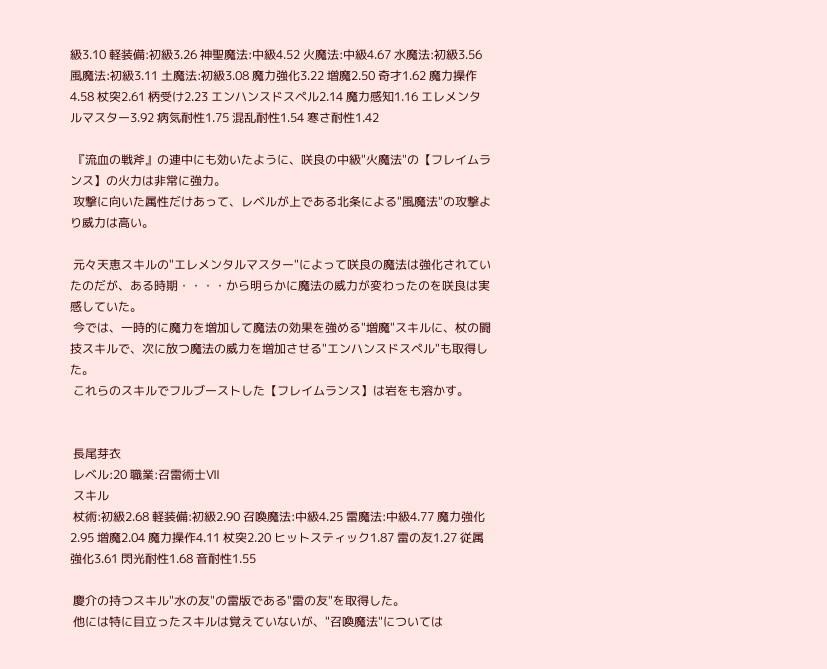級3.10 軽装備:初級3.26 神聖魔法:中級4.52 火魔法:中級4.67 水魔法:初級3.56 風魔法:初級3.11 土魔法:初級3.08 魔力強化3.22 増魔2.50 奇才1.62 魔力操作4.58 杖突2.61 柄受け2.23 エンハンスドスペル2.14 魔力感知1.16 エレメンタルマスター3.92 病気耐性1.75 混乱耐性1.54 寒さ耐性1.42

 『流血の戦斧』の連中にも効いたように、咲良の中級"火魔法"の【フレイムランス】の火力は非常に強力。
 攻撃に向いた属性だけあって、レベルが上である北条による"風魔法"の攻撃より威力は高い。

 元々天恵スキルの"エレメンタルマスター"によって咲良の魔法は強化されていたのだが、ある時期・・・・から明らかに魔法の威力が変わったのを咲良は実感していた。
 今では、一時的に魔力を増加して魔法の効果を強める"増魔"スキルに、杖の闘技スキルで、次に放つ魔法の威力を増加させる"エンハンスドスペル"も取得した。
 これらのスキルでフルブーストした【フレイムランス】は岩をも溶かす。


 長尾芽衣
 レベル:20 職業:召雷術士Ⅶ
 スキル
 杖術:初級2.68 軽装備:初級2.90 召喚魔法:中級4.25 雷魔法:中級4.77 魔力強化2.95 増魔2.04 魔力操作4.11 杖突2.20 ヒットスティック1.87 雷の友1.27 従属強化3.61 閃光耐性1.68 音耐性1.55

 慶介の持つスキル"水の友"の雷版である"雷の友"を取得した。
 他には特に目立ったスキルは覚えていないが、"召喚魔法"については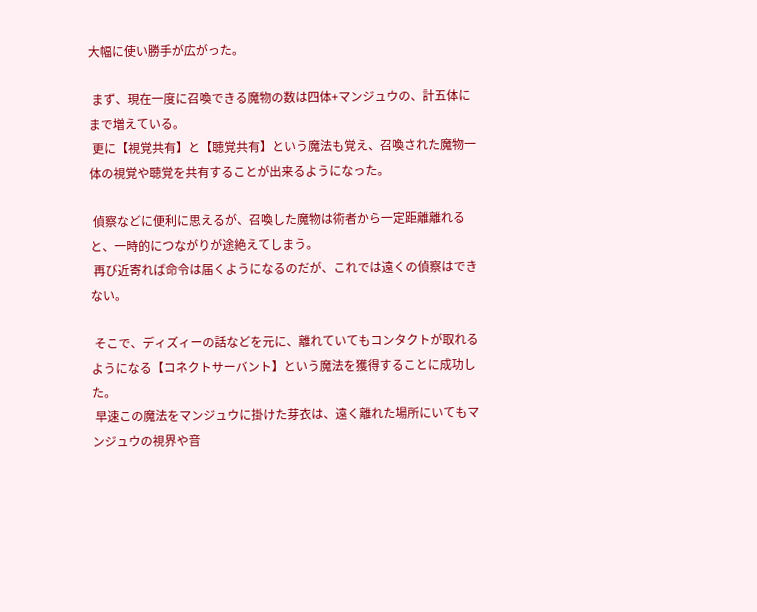大幅に使い勝手が広がった。

 まず、現在一度に召喚できる魔物の数は四体+マンジュウの、計五体にまで増えている。
 更に【視覚共有】と【聴覚共有】という魔法も覚え、召喚された魔物一体の視覚や聴覚を共有することが出来るようになった。

 偵察などに便利に思えるが、召喚した魔物は術者から一定距離離れると、一時的につながりが途絶えてしまう。
 再び近寄れば命令は届くようになるのだが、これでは遠くの偵察はできない。

 そこで、ディズィーの話などを元に、離れていてもコンタクトが取れるようになる【コネクトサーバント】という魔法を獲得することに成功した。
 早速この魔法をマンジュウに掛けた芽衣は、遠く離れた場所にいてもマンジュウの視界や音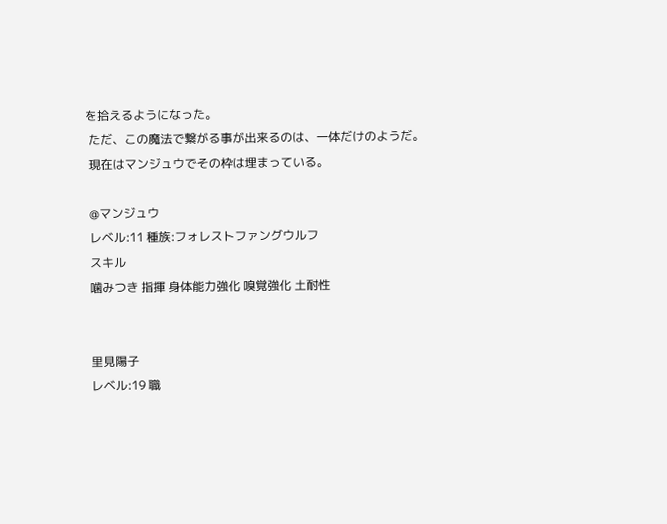を拾えるようになった。
 ただ、この魔法で繋がる事が出来るのは、一体だけのようだ。
 現在はマンジュウでその枠は埋まっている。

 @マンジュウ
 レベル:11 種族:フォレストファングウルフ
 スキル
 噛みつき 指揮 身体能力強化 嗅覚強化 土耐性


 里見陽子
 レベル:19 職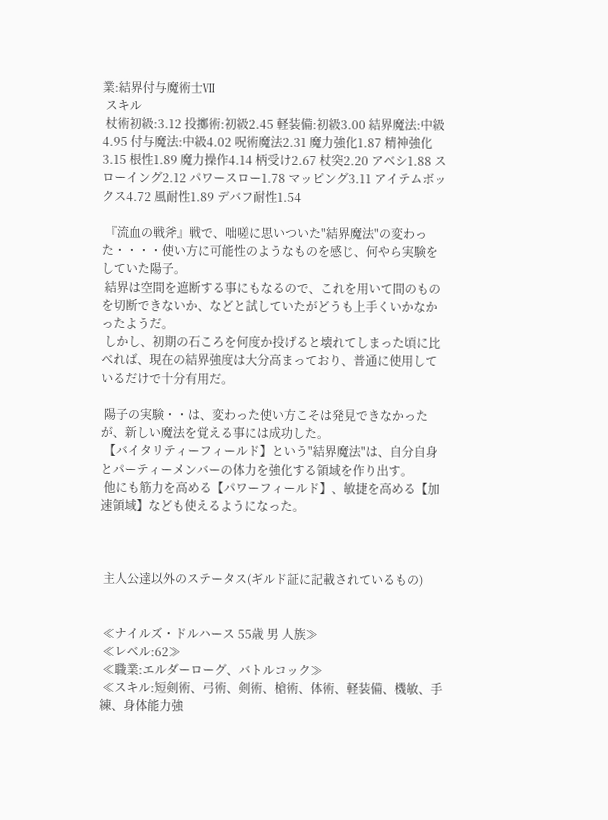業:結界付与魔術士Ⅶ
 スキル
 杖術初級:3.12 投擲術:初級2.45 軽装備:初級3.00 結界魔法:中級4.95 付与魔法:中級4.02 呪術魔法2.31 魔力強化1.87 精神強化3.15 根性1.89 魔力操作4.14 柄受け2.67 杖突2.20 アベシ1.88 スローイング2.12 パワースロー1.78 マッピング3.11 アイテムボックス4.72 風耐性1.89 デバフ耐性1.54

 『流血の戦斧』戦で、咄嗟に思いついた"結界魔法"の変わった・・・・使い方に可能性のようなものを感じ、何やら実験をしていた陽子。
 結界は空間を遮断する事にもなるので、これを用いて間のものを切断できないか、などと試していたがどうも上手くいかなかったようだ。
 しかし、初期の石ころを何度か投げると壊れてしまった頃に比べれば、現在の結界強度は大分高まっており、普通に使用しているだけで十分有用だ。

 陽子の実験・・は、変わった使い方こそは発見できなかったが、新しい魔法を覚える事には成功した。
 【バイタリティーフィールド】という"結界魔法"は、自分自身とパーティーメンバーの体力を強化する領域を作り出す。
 他にも筋力を高める【パワーフィールド】、敏捷を高める【加速領域】なども使えるようになった。



 主人公達以外のステータス(ギルド証に記載されているもの)


 ≪ナイルズ・ドルハース 55歳 男 人族≫
 ≪レベル:62≫
 ≪職業:エルダーローグ、バトルコック≫
 ≪スキル:短剣術、弓術、剣術、槍術、体術、軽装備、機敏、手練、身体能力強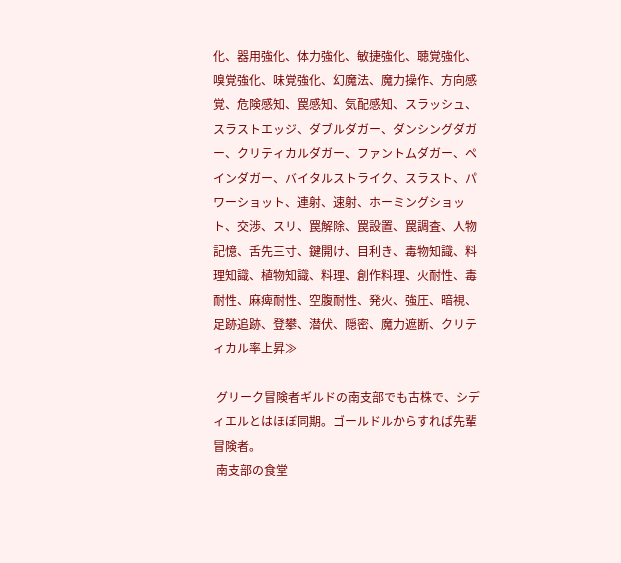化、器用強化、体力強化、敏捷強化、聴覚強化、嗅覚強化、味覚強化、幻魔法、魔力操作、方向感覚、危険感知、罠感知、気配感知、スラッシュ、スラストエッジ、ダブルダガー、ダンシングダガー、クリティカルダガー、ファントムダガー、ペインダガー、バイタルストライク、スラスト、パワーショット、連射、速射、ホーミングショット、交渉、スリ、罠解除、罠設置、罠調査、人物記憶、舌先三寸、鍵開け、目利き、毒物知識、料理知識、植物知識、料理、創作料理、火耐性、毒耐性、麻痺耐性、空腹耐性、発火、強圧、暗視、足跡追跡、登攀、潜伏、隠密、魔力遮断、クリティカル率上昇≫

 グリーク冒険者ギルドの南支部でも古株で、シディエルとはほぼ同期。ゴールドルからすれば先輩冒険者。
 南支部の食堂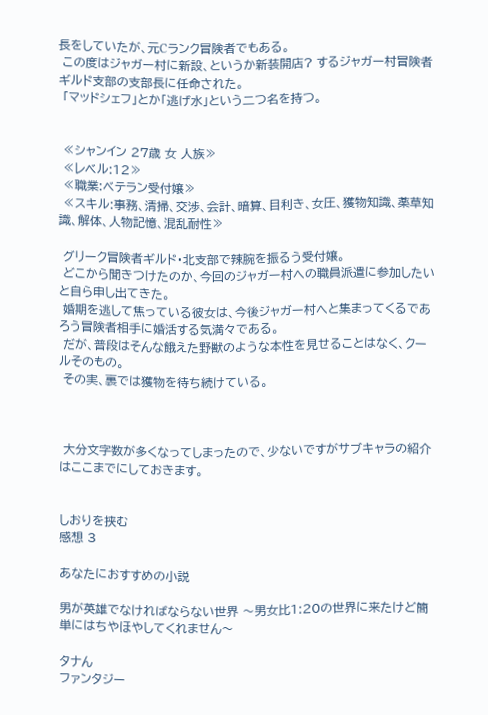長をしていたが、元Cランク冒険者でもある。
 この度はジャガー村に新設、というか新装開店? するジャガー村冒険者ギルド支部の支部長に任命された。
 「マッドシェフ」とか「逃げ水」という二つ名を持つ。


 ≪シャンイン 27歳 女 人族≫
 ≪レベル:12≫
 ≪職業:ベテラン受付嬢≫
 ≪スキル:事務、清掃、交渉、会計、暗算、目利き、女圧、獲物知識、薬草知識、解体、人物記憶、混乱耐性≫

 グリーク冒険者ギルド・北支部で辣腕を振るう受付嬢。
 どこから聞きつけたのか、今回のジャガー村への職員派遣に参加したいと自ら申し出てきた。
 婚期を逃して焦っている彼女は、今後ジャガー村へと集まってくるであろう冒険者相手に婚活する気満々である。
 だが、普段はそんな餓えた野獣のような本性を見せることはなく、クールそのもの。
 その実、裏では獲物を待ち続けている。



 大分文字数が多くなってしまったので、少ないですがサブキャラの紹介はここまでにしておきます。


しおりを挟む
感想 3

あなたにおすすめの小説

男が英雄でなければならない世界 〜男女比1:20の世界に来たけど簡単にはちやほやしてくれません〜

タナん
ファンタジー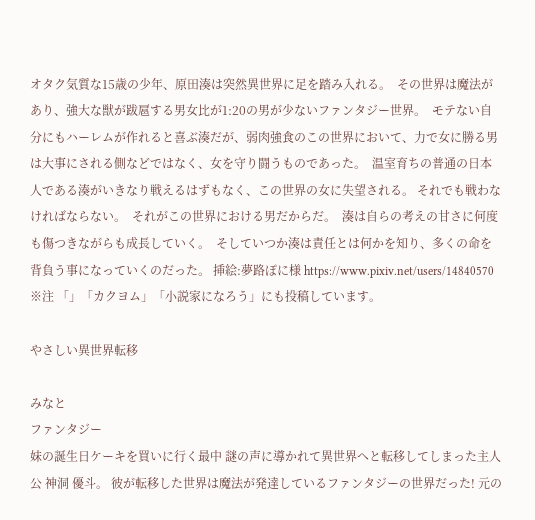オタク気質な15歳の少年、原田湊は突然異世界に足を踏み入れる。  その世界は魔法があり、強大な獣が跋扈する男女比が1:20の男が少ないファンタジー世界。  モテない自分にもハーレムが作れると喜ぶ湊だが、弱肉強食のこの世界において、力で女に勝る男は大事にされる側などではなく、女を守り闘うものであった。  温室育ちの普通の日本人である湊がいきなり戦えるはずもなく、この世界の女に失望される。 それでも戦わなければならない。  それがこの世界における男だからだ。  湊は自らの考えの甘さに何度も傷つきながらも成長していく。  そしていつか湊は責任とは何かを知り、多くの命を背負う事になっていくのだった。 挿絵:夢路ぽに様 https://www.pixiv.net/users/14840570 ※注 「」「カクヨム」「小説家になろう」にも投稿しています。

やさしい異世界転移

みなと
ファンタジー
妹の誕生日ケーキを買いに行く最中 謎の声に導かれて異世界へと転移してしまった主人公 神洞 優斗。 彼が転移した世界は魔法が発達しているファンタジーの世界だった! 元の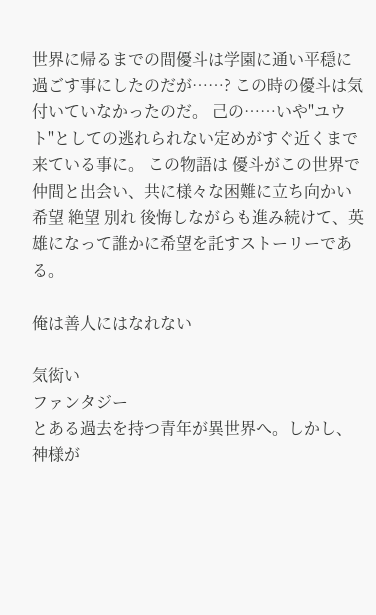世界に帰るまでの間優斗は学園に通い平穏に過ごす事にしたのだが……? この時の優斗は気付いていなかったのだ。 己の……いや"ユウト"としての逃れられない定めがすぐ近くまで来ている事に。 この物語は 優斗がこの世界で仲間と出会い、共に様々な困難に立ち向かい希望 絶望 別れ 後悔しながらも進み続けて、英雄になって誰かに希望を託すストーリーである。

俺は善人にはなれない

気衒い
ファンタジー
とある過去を持つ青年が異世界へ。しかし、神様が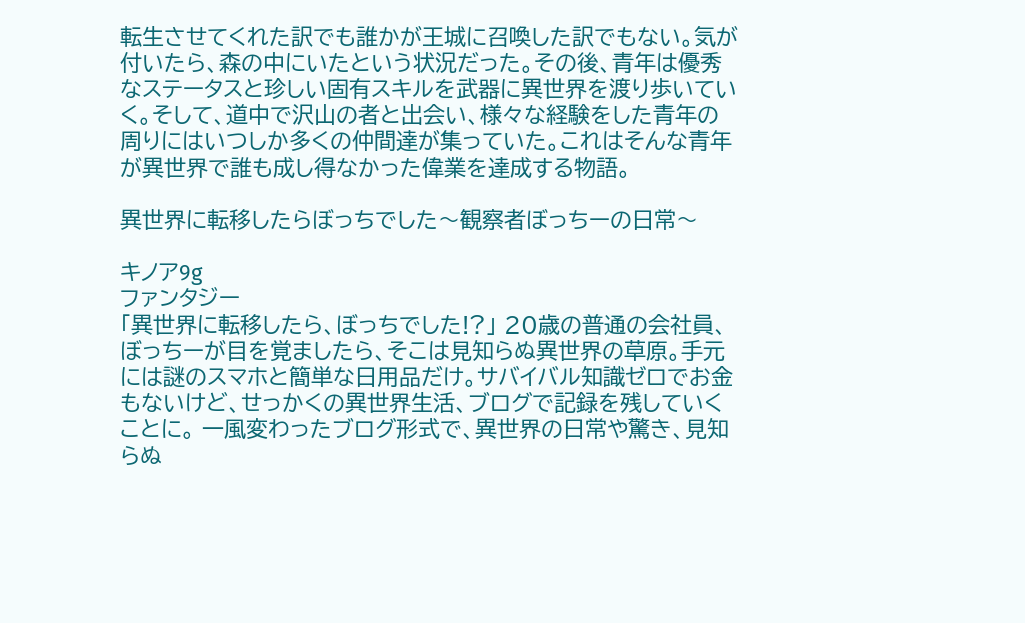転生させてくれた訳でも誰かが王城に召喚した訳でもない。気が付いたら、森の中にいたという状況だった。その後、青年は優秀なステータスと珍しい固有スキルを武器に異世界を渡り歩いていく。そして、道中で沢山の者と出会い、様々な経験をした青年の周りにはいつしか多くの仲間達が集っていた。これはそんな青年が異世界で誰も成し得なかった偉業を達成する物語。

異世界に転移したらぼっちでした〜観察者ぼっちーの日常〜

キノア9g
ファンタジー
「異世界に転移したら、ぼっちでした!?」 20歳の普通の会社員、ぼっちーが目を覚ましたら、そこは見知らぬ異世界の草原。手元には謎のスマホと簡単な日用品だけ。サバイバル知識ゼロでお金もないけど、せっかくの異世界生活、ブログで記録を残していくことに。 一風変わったブログ形式で、異世界の日常や驚き、見知らぬ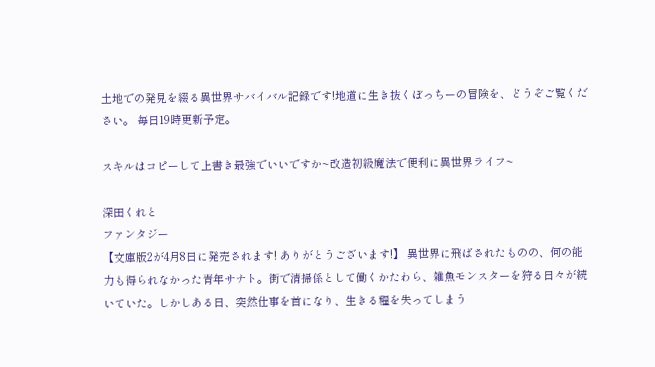土地での発見を綴る異世界サバイバル記録です!地道に生き抜くぼっちーの冒険を、どうぞご覧ください。 毎日19時更新予定。

スキルはコピーして上書き最強でいいですか~改造初級魔法で便利に異世界ライフ~

深田くれと
ファンタジー
【文庫版2が4月8日に発売されます! ありがとうございます!】 異世界に飛ばされたものの、何の能力も得られなかった青年サナト。街で清掃係として働くかたわら、雑魚モンスターを狩る日々が続いていた。しかしある日、突然仕事を首になり、生きる糧を失ってしまう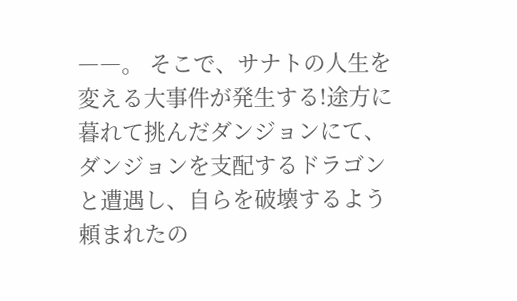――。 そこで、サナトの人生を変える大事件が発生する!途方に暮れて挑んだダンジョンにて、ダンジョンを支配するドラゴンと遭遇し、自らを破壊するよう頼まれたの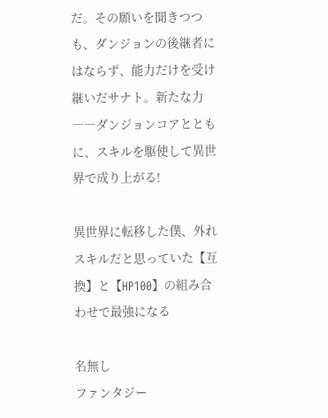だ。その願いを聞きつつも、ダンジョンの後継者にはならず、能力だけを受け継いだサナト。新たな力――ダンジョンコアとともに、スキルを駆使して異世界で成り上がる!

異世界に転移した僕、外れスキルだと思っていた【互換】と【HP100】の組み合わせで最強になる

名無し
ファンタジー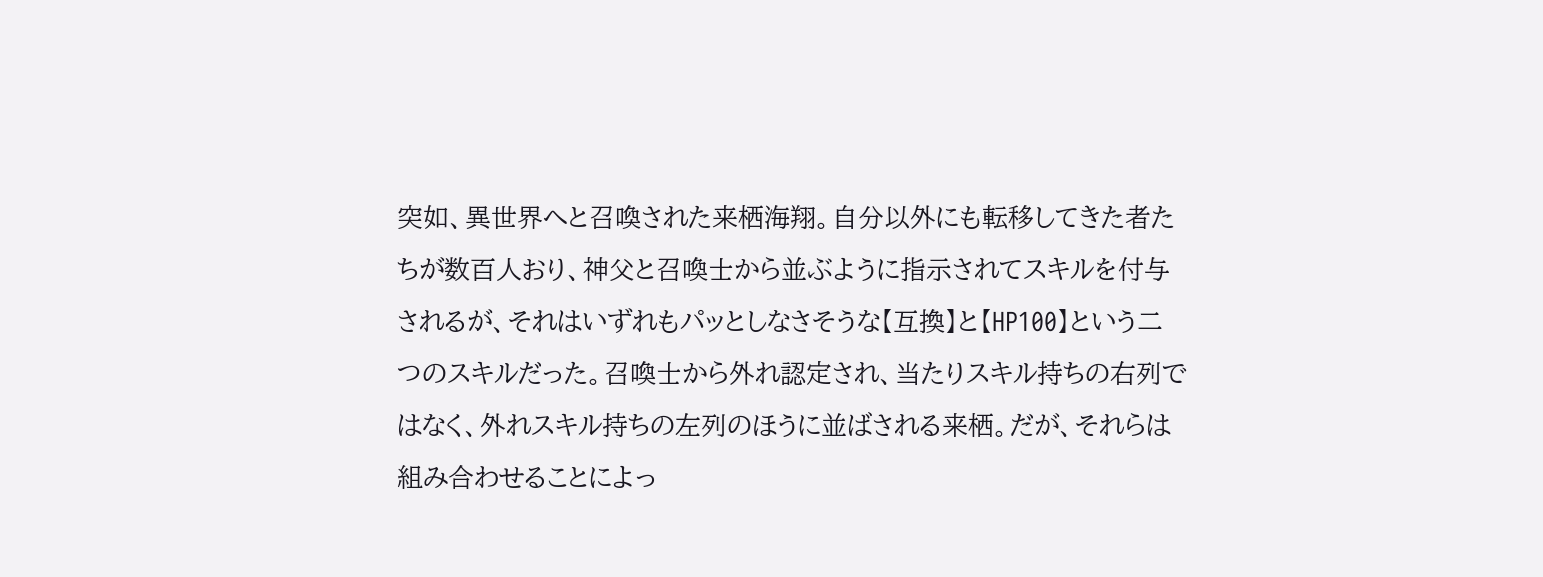突如、異世界へと召喚された来栖海翔。自分以外にも転移してきた者たちが数百人おり、神父と召喚士から並ぶように指示されてスキルを付与されるが、それはいずれもパッとしなさそうな【互換】と【HP100】という二つのスキルだった。召喚士から外れ認定され、当たりスキル持ちの右列ではなく、外れスキル持ちの左列のほうに並ばされる来栖。だが、それらは組み合わせることによっ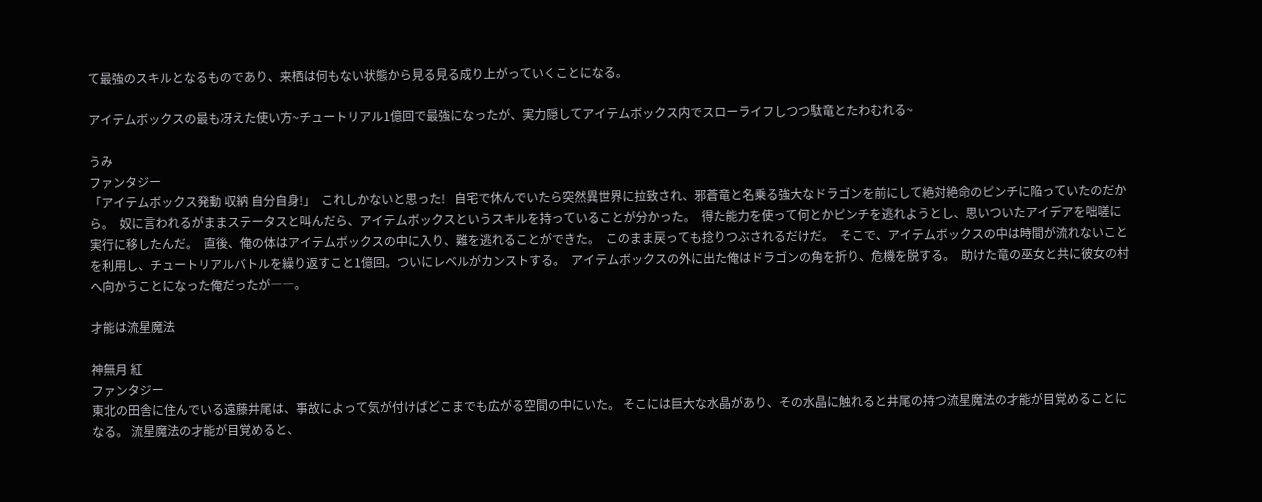て最強のスキルとなるものであり、来栖は何もない状態から見る見る成り上がっていくことになる。

アイテムボックスの最も冴えた使い方~チュートリアル1億回で最強になったが、実力隠してアイテムボックス内でスローライフしつつ駄竜とたわむれる~

うみ
ファンタジー
「アイテムボックス発動 収納 自分自身!」  これしかないと思った!   自宅で休んでいたら突然異世界に拉致され、邪蒼竜と名乗る強大なドラゴンを前にして絶対絶命のピンチに陥っていたのだから。  奴に言われるがままステータスと叫んだら、アイテムボックスというスキルを持っていることが分かった。  得た能力を使って何とかピンチを逃れようとし、思いついたアイデアを咄嗟に実行に移したんだ。  直後、俺の体はアイテムボックスの中に入り、難を逃れることができた。  このまま戻っても捻りつぶされるだけだ。  そこで、アイテムボックスの中は時間が流れないことを利用し、チュートリアルバトルを繰り返すこと1億回。ついにレベルがカンストする。  アイテムボックスの外に出た俺はドラゴンの角を折り、危機を脱する。  助けた竜の巫女と共に彼女の村へ向かうことになった俺だったが――。

才能は流星魔法

神無月 紅
ファンタジー
東北の田舎に住んでいる遠藤井尾は、事故によって気が付けばどこまでも広がる空間の中にいた。 そこには巨大な水晶があり、その水晶に触れると井尾の持つ流星魔法の才能が目覚めることになる。 流星魔法の才能が目覚めると、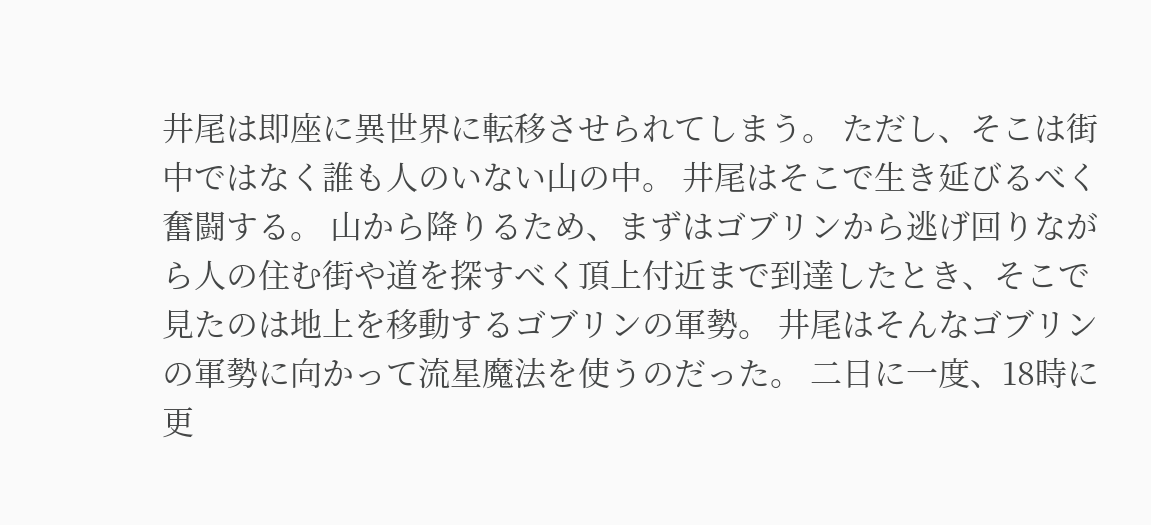井尾は即座に異世界に転移させられてしまう。 ただし、そこは街中ではなく誰も人のいない山の中。 井尾はそこで生き延びるべく奮闘する。 山から降りるため、まずはゴブリンから逃げ回りながら人の住む街や道を探すべく頂上付近まで到達したとき、そこで見たのは地上を移動するゴブリンの軍勢。 井尾はそんなゴブリンの軍勢に向かって流星魔法を使うのだった。 二日に一度、18時に更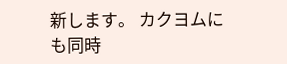新します。 カクヨムにも同時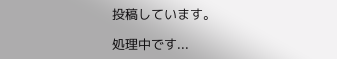投稿しています。

処理中です...